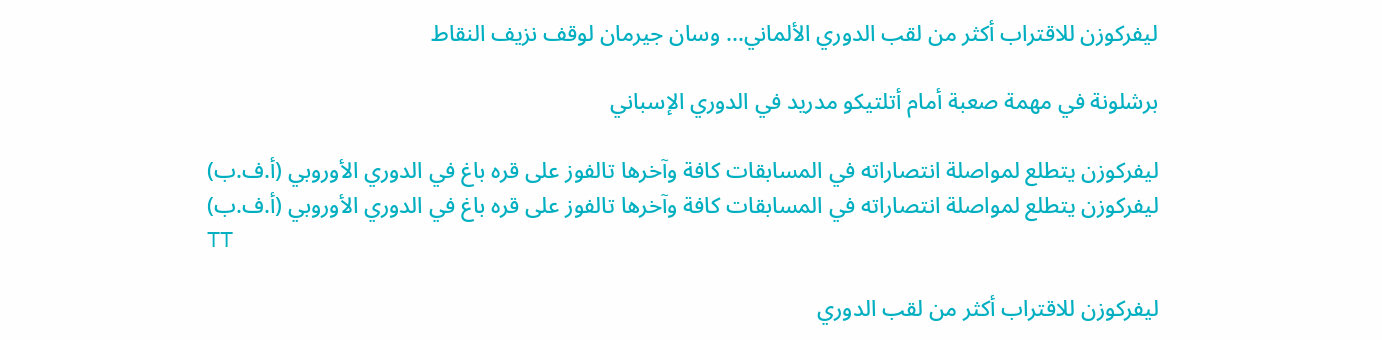ليفركوزن للاقتراب أكثر من لقب الدوري الألماني... وسان جيرمان لوقف نزيف النقاط

برشلونة في مهمة صعبة أمام أتلتيكو مدريد في الدوري الإسباني

ليفركوزن يتطلع لمواصلة انتصاراته في المسابقات كافة وآخرها تالفوز على قره باغ في الدوري الأوروبي (أ.ف.ب)
ليفركوزن يتطلع لمواصلة انتصاراته في المسابقات كافة وآخرها تالفوز على قره باغ في الدوري الأوروبي (أ.ف.ب)
TT

ليفركوزن للاقتراب أكثر من لقب الدوري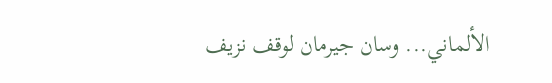الألماني... وسان جيرمان لوقف نزيف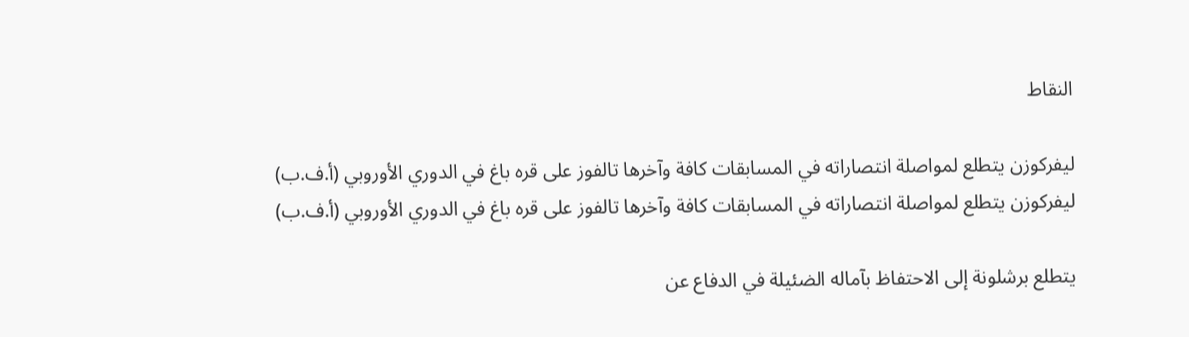النقاط

ليفركوزن يتطلع لمواصلة انتصاراته في المسابقات كافة وآخرها تالفوز على قره باغ في الدوري الأوروبي (أ.ف.ب)
ليفركوزن يتطلع لمواصلة انتصاراته في المسابقات كافة وآخرها تالفوز على قره باغ في الدوري الأوروبي (أ.ف.ب)

يتطلع برشلونة إلى الاحتفاظ بآماله الضئيلة في الدفاع عن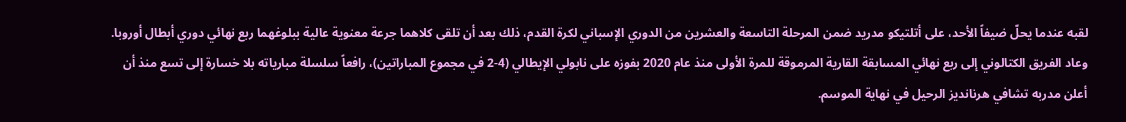لقبه عندما يحلّ ضيفاً الأحد، على أتلتيكو مدريد ضمن المرحلة التاسعة والعشرين من الدوري الإسباني لكرة القدم، ذلك بعد أن تلقى كلاهما جرعة معنوية عالية ببلوغهما ربع نهائي دوري أبطال أوروبا. وعاد الفريق الكتالوني إلى ربع نهائي المسابقة القارية المرموقة للمرة الأولى منذ عام 2020 بفوزه على نابولي الإيطالي (4-2 في مجموع المباراتين)، رافعاً سلسلة مبارياته بلا خسارة إلى تسع منذ أن أعلن مدربه تشافي هرنانديز الرحيل في نهاية الموسم.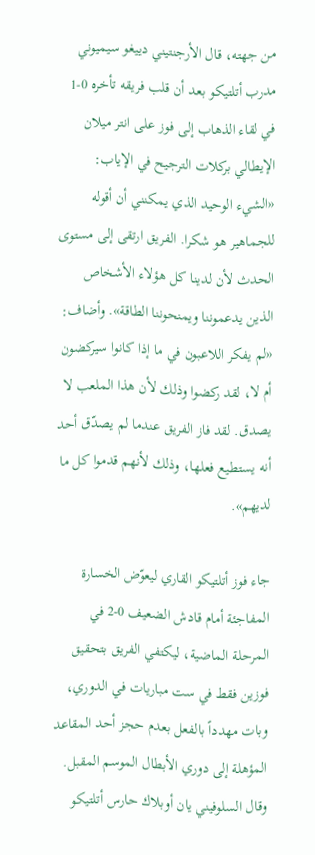من جهته، قال الأرجنتيني دييغو سيميوني مدرب أتلتيكو بعد أن قلب فريقه تأخره 0-1 في لقاء الذهاب إلى فوز على انتر ميلان الإيطالي بركلات الترجيح في الإياب: «الشيء الوحيد الذي يمكنني أن أقوله للجماهير هو شكرا. الفريق ارتقى إلى مستوى الحدث لأن لدينا كل هؤلاء الأشخاص الذين يدعموننا ويمنحوننا الطاقة». وأضاف: «لم يفكر اللاعبون في ما إذا كانوا سيركضون أم لا، لقد ركضوا وذلك لأن هذا الملعب لا يصدق. لقد فاز الفريق عندما لم يصدّق أحد أنه يستطيع فعلها، وذلك لأنهم قدموا كل ما لديهم».

جاء فوز أتلتيكو القاري ليعوّض الخسارة المفاجئة أمام قادش الضعيف 0-2 في المرحلة الماضية، ليكتفي الفريق بتحقيق فوزين فقط في ست مباريات في الدوري، وبات مهدداً بالفعل بعدم حجز أحد المقاعد المؤهلة إلى دوري الأبطال الموسم المقبل. وقال السلوفيني يان أوبلاك حارس أتلتيكو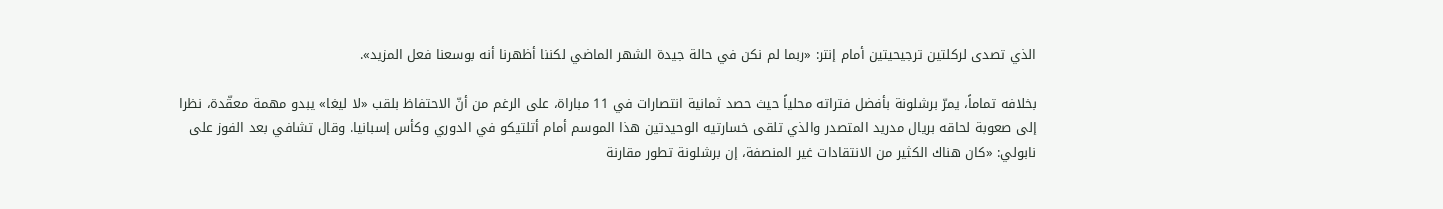الذي تصدى لركلتين ترجيحيتين أمام إنتر: «ربما لم نكن في حالة جيدة الشهر الماضي لكننا أظهرنا أنه بوسعنا فعل المزيد».

بخلافه تماماً، يمرّ برشلونة بأفضل فتراته محلياً حيث حصد ثمانية انتصارات في 11 مباراة، على الرغم من أنّ الاحتفاظ بلقب «لا ليغا» يبدو مهمة معقّدة، نظرا إلى صعوبة لحاقه بريال مدريد المتصدر والذي تلقى خسارتيه الوحيدتين هذا الموسم أمام أتلتيكو في الدوري وكأس إسبانيا. وقال تشافي بعد الفوز على نابولي: «كان هناك الكثير من الانتقادات غير المنصفة، إن برشلونة تطور مقارنة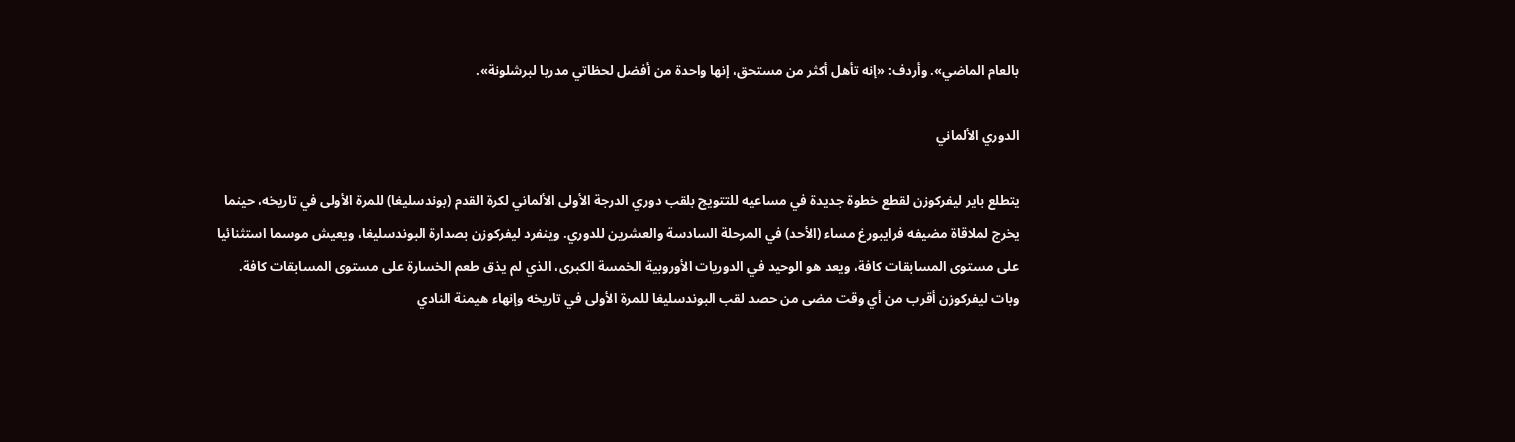بالعام الماضي». وأردف: «إنه تأهل أكثر من مستحق، إنها واحدة من أفضل لحظاتي مدربا لبرشلونة».

الدوري الألماني

يتطلع باير ليفركوزن لقطع خطوة جديدة في مساعيه للتتويج بلقب دوري الدرجة الأولى الألماني لكرة القدم (بوندسليغا) للمرة الأولى في تاريخه، حينما يخرج لملاقاة مضيفه فرايبورغ مساء (الأحد) في المرحلة السادسة والعشرين للدوري. وينفرد ليفركوزن بصدارة البوندسليغا، ويعيش موسما استثنائيا على مستوى المسابقات كافة، ويعد هو الوحيد في الدوريات الأوروبية الخمسة الكبرى، الذي لم يذق طعم الخسارة على مستوى المسابقات كافة. وبات ليفركوزن أقرب من أي وقت مضى من حصد لقب البوندسليغا للمرة الأولى في تاريخه وإنهاء هيمنة النادي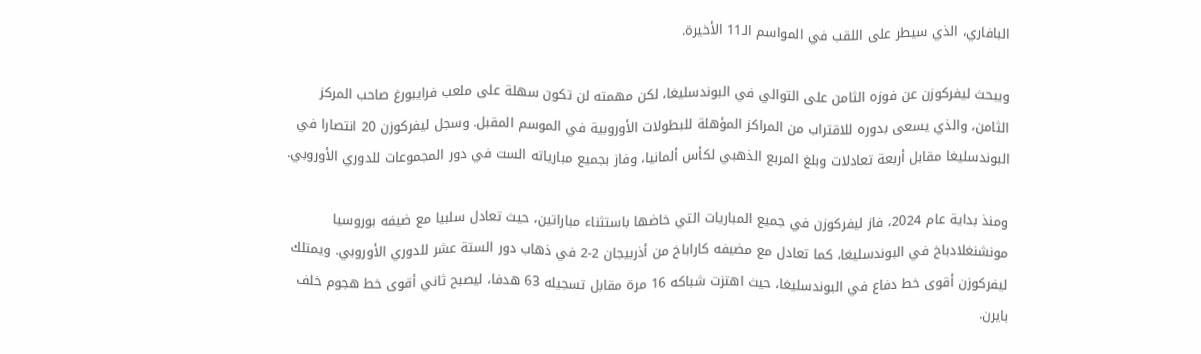البافاري، الذي سيطر على اللقب في المواسم الـ11 الأخيرة.

ويبحث ليفركوزن عن فوزه الثامن على التوالي في البوندسليغا، لكن مهمته لن تكون سهلة على ملعب فرايبورغ صاحب المركز الثامن، والذي يسعى بدوره للاقتراب من المراكز المؤهلة للبطولات الأوروبية في الموسم المقبل. وسجل ليفركوزن 20 انتصارا في البوندسليغا مقابل أربعة تعادلات وبلغ المربع الذهبي لكأس ألمانيا، وفاز بجميع مبارياته الست في دور المجموعات للدوري الأوروبي.

ومنذ بداية عام 2024، فاز ليفركوزن في جميع المباريات التي خاضها باستثناء مباراتين، حيث تعادل سلبيا مع ضيفه بوروسيا مونشنغلادباخ في البوندسليغا، كما تعادل مع مضيفه كاراباخ من أذربيجان 2-2 في ذهاب دور الستة عشر للدوري الأوروبي. ويمتلك ليفركوزن أقوى خط دفاع في البوندسليغا، حيث اهتزت شباكه 16 مرة مقابل تسجيله 63 هدفا، ليصبح ثاني أقوى خط هجوم خلف بايرن.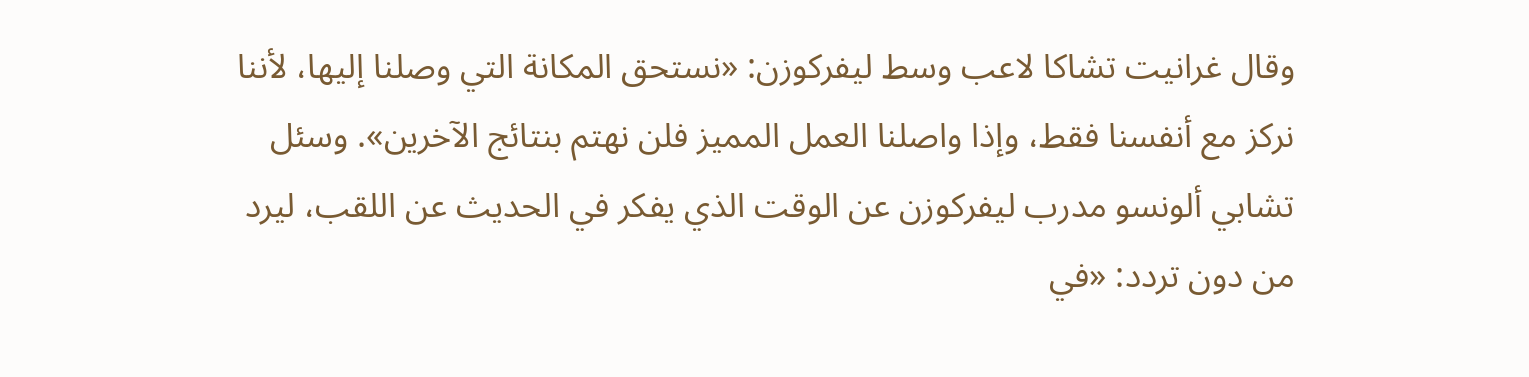وقال غرانيت تشاكا لاعب وسط ليفركوزن: «نستحق المكانة التي وصلنا إليها، لأننا نركز مع أنفسنا فقط، وإذا واصلنا العمل المميز فلن نهتم بنتائج الآخرين». وسئل تشابي ألونسو مدرب ليفركوزن عن الوقت الذي يفكر في الحديث عن اللقب، ليرد من دون تردد: «في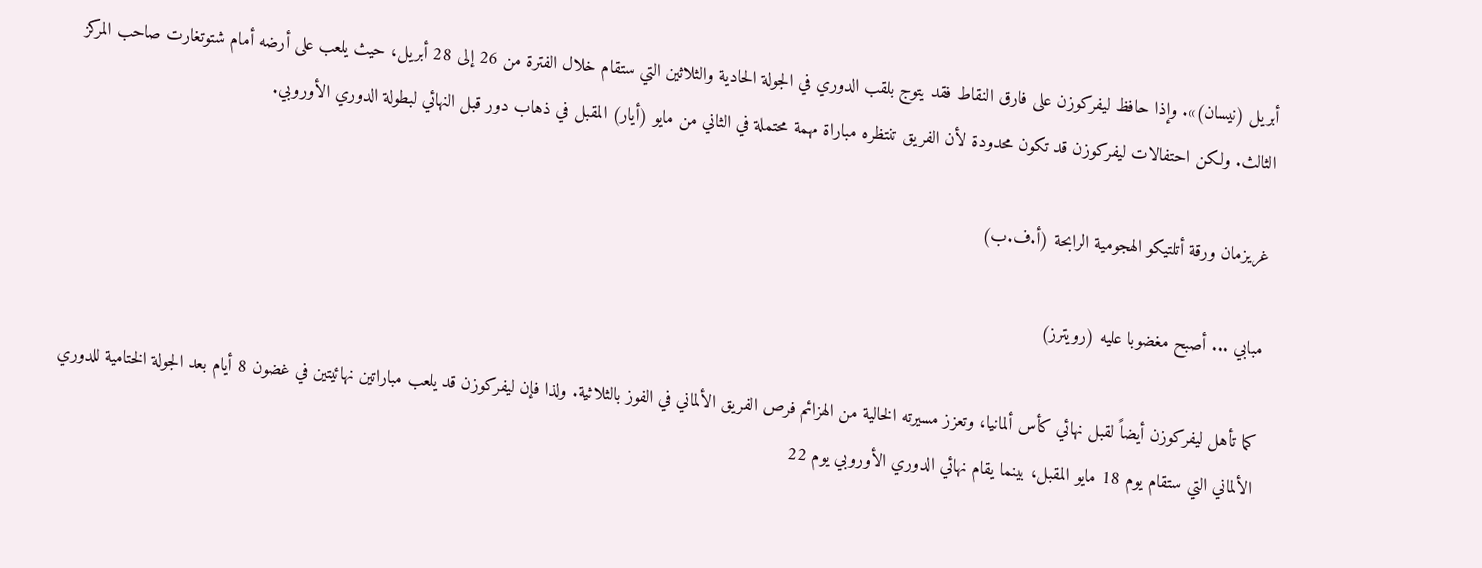أبريل (نيسان)». وإذا حافظ ليفركوزن على فارق النقاط فقد يتوج بلقب الدوري في الجولة الحادية والثلاثين التي ستقام خلال الفترة من 26 إلى 28 أبريل، حيث يلعب على أرضه أمام شتوتغارت صاحب المركز الثالث. ولكن احتفالات ليفركوزن قد تكون محدودة لأن الفريق تنتظره مباراة مهمة محتملة في الثاني من مايو (أيار) المقبل في ذهاب دور قبل النهائي لبطولة الدوري الأوروبي.

غريزمان ورقة أتلتيكو الهجومية الرابحة (أ.ف.ب)

مبابي ... أصبح مغضوبا عليه (رويترز)

كما تأهل ليفركوزن أيضاً لقبل نهائي كأس ألمانيا، وتعزز مسيرته الخالية من الهزائم فرص الفريق الألماني في الفوز بالثلاثية. ولذا فإن ليفركوزن قد يلعب مباراتين نهائيتين في غضون 8 أيام بعد الجولة الختامية للدوري الألماني التي ستقام يوم 18 مايو المقبل، بينما يقام نهائي الدوري الأوروبي يوم 22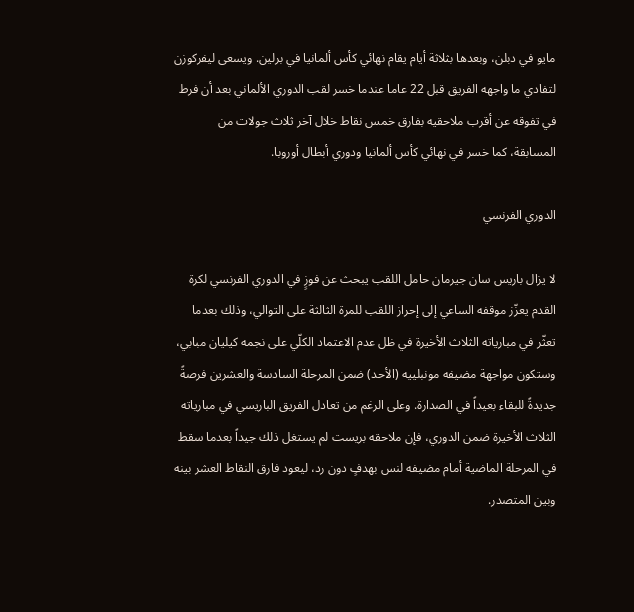مايو في دبلن، وبعدها بثلاثة أيام يقام نهائي كأس ألمانيا في برلين. ويسعى ليفركوزن لتفادي ما واجهه الفريق قبل 22 عاما عندما خسر لقب الدوري الألماني بعد أن فرط في تفوقه عن أقرب ملاحقيه بفارق خمس نقاط خلال آخر ثلاث جولات من المسابقة، كما خسر في نهائي كأس ألمانيا ودوري أبطال أوروبا.

الدوري الفرنسي

لا يزال باريس سان جيرمان حامل اللقب يبحث عن فوزٍ في الدوري الفرنسي لكرة القدم يعزّز موقفه الساعي إلى إحراز اللقب للمرة الثالثة على التوالي، وذلك بعدما تعثّر في مبارياته الثلاث الأخيرة في ظل عدم الاعتماد الكلّي على نجمه كيليان مبابي، وستكون مواجهة مضيفه مونبلييه (الأحد) ضمن المرحلة السادسة والعشرين فرصةً جديدةً للبقاء بعيداً في الصدارة. وعلى الرغم من تعادل الفريق الباريسي في مبارياته الثلاث الأخيرة ضمن الدوري، فإن ملاحقه بريست لم يستغل ذلك جيداً بعدما سقط في المرحلة الماضية أمام مضيفه لنس بهدفٍ دون رد، ليعود فارق النقاط العشر بينه وبين المتصدر.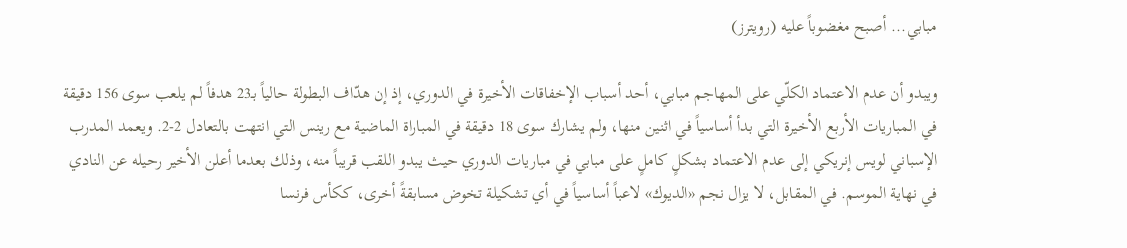مبابي... أصبح مغضوباً عليه (رويترز)

ويبدو أن عدم الاعتماد الكلّي على المهاجم مبابي، أحد أسباب الإخفاقات الأخيرة في الدوري، إذ إن هدّاف البطولة حالياً بـ23 هدفاً لم يلعب سوى 156 دقيقة في المباريات الأربع الأخيرة التي بدأ أساسياً في اثنين منها، ولم يشارك سوى 18 دقيقة في المباراة الماضية مع رينس التي انتهت بالتعادل 2-2. ويعمد المدرب الإسباني لويس إنريكي إلى عدم الاعتماد بشكلٍ كاملٍ على مبابي في مباريات الدوري حيث يبدو اللقب قريباً منه، وذلك بعدما أعلن الأخير رحيله عن النادي في نهاية الموسم. في المقابل، لا يزال نجم «الديوك» لاعباً أساسياً في أي تشكيلة تخوض مسابقةً أخرى، ككأس فرنسا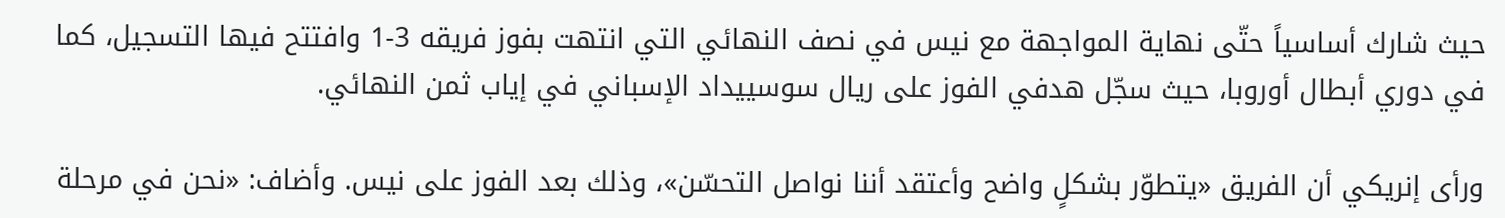حيث شارك أساسياً حتّى نهاية المواجهة مع نيس في نصف النهائي التي انتهت بفوز فريقه 3-1 وافتتح فيها التسجيل، كما في دوري أبطال أوروبا، حيث سجّل هدفي الفوز على ريال سوسييداد الإسباني في إياب ثمن النهائي.

ورأى إنريكي أن الفريق «يتطوّر بشكلٍ واضح وأعتقد أننا نواصل التحسّن»، وذلك بعد الفوز على نيس. وأضاف: «نحن في مرحلة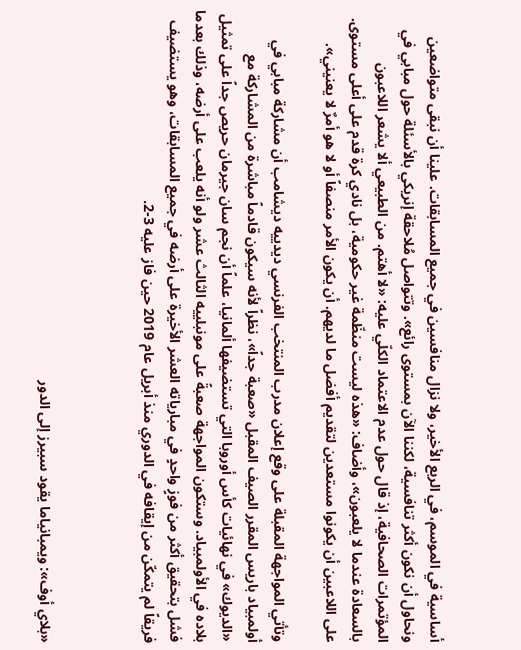أساسية في الموسم، في الربع الأخير، ولا نزال منافسين في جميع المسابقات. علينا أن نبقى متواضعين ونحاول أن نكون أكثر تنافسية، لكننا الآن بمستوى رائع». وتتواصل مُلاحقة إنريكي بالأسئلة حول مبابي في المؤتمرات الصحافية، إذ قال حول عدم الاعتماد الكلّي عليه: «لا أهتم. من الطبيعي ألا يشعر اللاعبون بالسعادة عندما لا يلعبون»، وأضاف: «هذه ليست منظّمة غير حكومية، بل نادي كرة قدم على أعلى مستوى. على اللاعبين أن يكونوا مستعدين لتقديم أفضل ما لديهم. أن يكون الأمر منصفاً أو لا هو أمرٌ لا يعنيني».

وتأتي المواجهة المقبلة على وقع إعلان مدرب المنتخب الفرنسي ديدييه ديشامب أن مشاركة مبابي في أولمبياد باريس المقرر الصيف المقبل «صعبة جداً»، نظراً لأنه سيكون قادماً مباشرة من المشاركة مع «الديوك» في نهائيات كأس أوروبا التي تستضيفها ألمانيا، علماً أن نجم سان جيرمان حريص جداً على تمثيل بلاده في الأولمبياد. وستكون المواجهة صعبةً على مونبلييه الثالث عشر ولو أنه يلعب على أرضه، وذلك بعدما فشل بتحقيق أكثر من فوزٍ واحدٍ في مبارياته العشر الأخيرة على أرضه في جميع المسابقات، وهو يستضيف فريقاً لم يتمكّن من إيقافه في الدوري منذ أبريل عام 2019 حين فاز عليه 3-2.



«بلاي أوف»: ويمبانياما يقود سبيرز إلى الدور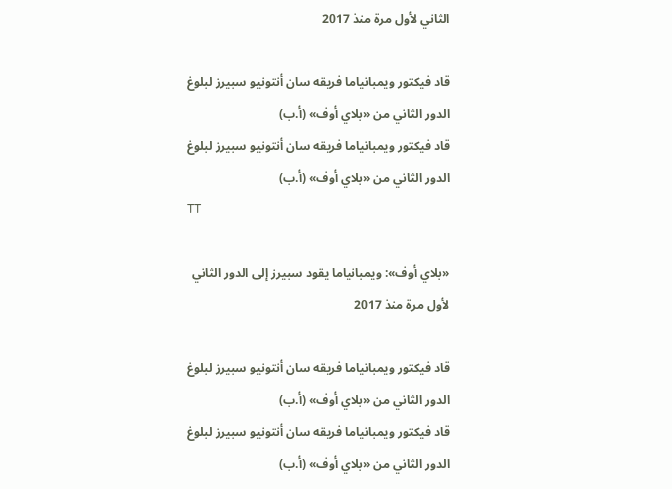الثاني لأول مرة منذ 2017

قاد فيكتور ويمبانياما فريقه سان أنتونيو سبيرز لبلوغ الدور الثاني من «بلاي أوف» (أ.ب)
قاد فيكتور ويمبانياما فريقه سان أنتونيو سبيرز لبلوغ الدور الثاني من «بلاي أوف» (أ.ب)
TT

«بلاي أوف»: ويمبانياما يقود سبيرز إلى الدور الثاني لأول مرة منذ 2017

قاد فيكتور ويمبانياما فريقه سان أنتونيو سبيرز لبلوغ الدور الثاني من «بلاي أوف» (أ.ب)
قاد فيكتور ويمبانياما فريقه سان أنتونيو سبيرز لبلوغ الدور الثاني من «بلاي أوف» (أ.ب)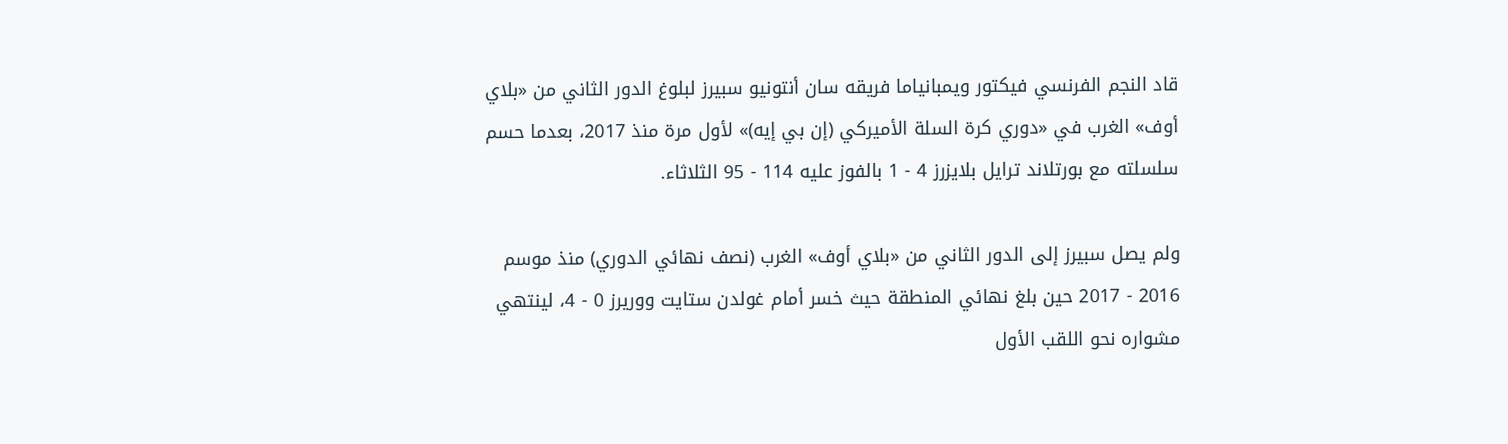قاد النجم الفرنسي فيكتور ويمبانياما فريقه سان أنتونيو سبيرز لبلوغ الدور الثاني من «بلاي أوف» الغرب في «دوري كرة السلة الأميركي (إن بي إيه)» لأول مرة منذ 2017، بعدما حسم سلسلته مع بورتلاند ترايل بلايزرز 4 - 1 بالفوز عليه 114 - 95 الثلاثاء.

ولم يصل سبيرز إلى الدور الثاني من «بلاي أوف» الغرب (نصف نهائي الدوري) منذ موسم 2016 - 2017 حين بلغ نهائي المنطقة حيث خسر أمام غولدن ستايت ووريرز 0 - 4، لينتهي مشواره نحو اللقب الأول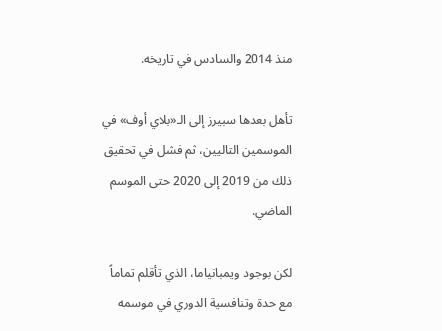منذ 2014 والسادس في تاريخه.

تأهل بعدها سبيرز إلى الـ«بلاي أوف» في الموسمين التاليين، ثم فشل في تحقيق ذلك من 2019 إلى 2020 حتى الموسم الماضي.

لكن بوجود ويمبانياما، الذي تأقلم تماماً مع حدة وتنافسية الدوري في موسمه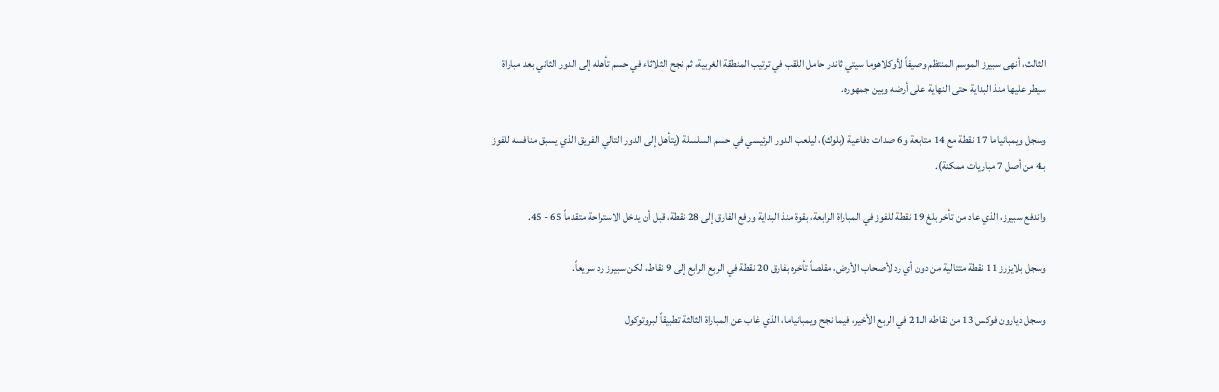الثالث، أنهى سبيرز الموسم المنتظم وصيفاً لأوكلاهوما سيتي ثاندر حامل اللقب في ترتيب المنطقة الغربية، ثم نجح الثلاثاء في حسم تأهله إلى الدور الثاني بعد مباراة سيطر عليها منذ البداية حتى النهاية على أرضه وبين جمهوره.

وسجل ويمبانياما 17 نقطة مع 14 متابعة و6 صدات دفاعية (بلوك)، ليلعب الدور الرئيسي في حسم السلسلة (يتأهل إلى الدور التالي الفريق الذي يسبق منافسه للفوز بـ4 من أصل 7 مباريات ممكنة).

واندفع سبيرز، الذي عاد من تأخر بلغ 19 نقطة للفوز في المباراة الرابعة، بقوة منذ البداية ورفع الفارق إلى 28 نقطة، قبل أن يدخل الاستراحة متقدماً 65 - 45.

وسجل بلايزرز 11 نقطة متتالية من دون أي رد لأصحاب الأرض، مقلصاً تأخره بفارق 20 نقطة في الربع الرابع إلى 9 نقاط، لكن سبيرز رد سريعاً.

وسجل ديارون فوكس 13 من نقاطه الـ21 في الربع الأخير، فيما نجح ويمبانياما، الذي غاب عن المباراة الثالثة تطبيقاً لبروتوكول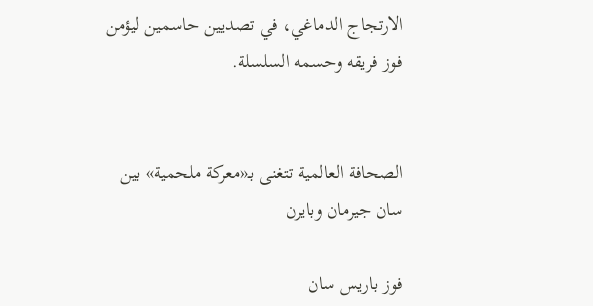الارتجاج الدماغي، في تصديين حاسمين ليؤمن فوز فريقه وحسمه السلسلة.


الصحافة العالمية تتغنى بـ«معركة ملحمية» بين سان جيرمان وبايرن

فوز باريس سان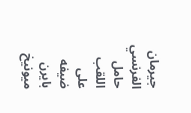جيرمان الفرنسي حامل اللقب على ضيفه بايرن ميونيخ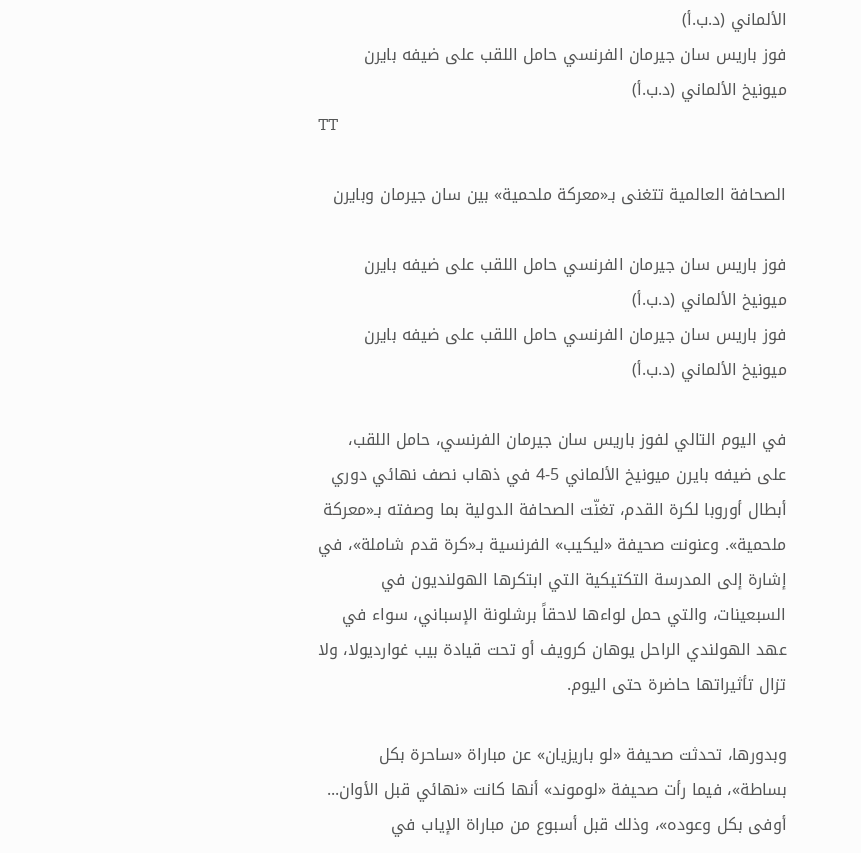الألماني (د.ب.أ)
فوز باريس سان جيرمان الفرنسي حامل اللقب على ضيفه بايرن ميونيخ الألماني (د.ب.أ)
TT

الصحافة العالمية تتغنى بـ«معركة ملحمية» بين سان جيرمان وبايرن

فوز باريس سان جيرمان الفرنسي حامل اللقب على ضيفه بايرن ميونيخ الألماني (د.ب.أ)
فوز باريس سان جيرمان الفرنسي حامل اللقب على ضيفه بايرن ميونيخ الألماني (د.ب.أ)

في اليوم التالي لفوز باريس سان جيرمان الفرنسي، حامل اللقب، على ضيفه بايرن ميونيخ الألماني 5-4 في ذهاب نصف نهائي دوري أبطال أوروبا لكرة القدم، تغنّت الصحافة الدولية بما وصفته بـ«معركة ملحمية». وعنونت صحيفة «ليكيب» الفرنسية بـ«كرة قدم شاملة»، في إشارة إلى المدرسة التكتيكية التي ابتكرها الهولنديون في السبعينات، والتي حمل لواءها لاحقاً برشلونة الإسباني، سواء في عهد الهولندي الراحل يوهان كرويف أو تحت قيادة بيب غوارديولا، ولا تزال تأثيراتها حاضرة حتى اليوم.

وبدورها، تحدثت صحيفة «لو باريزيان» عن مباراة «ساحرة بكل بساطة»، فيما رأت صحيفة «لوموند» أنها كانت «نهائي قبل الأوان... أوفى بكل وعوده»، وذلك قبل أسبوع من مباراة الإياب في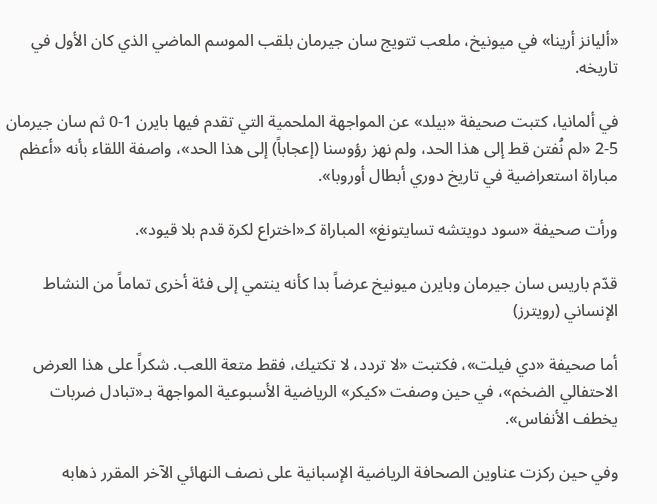«أليانز أرينا» في ميونيخ، ملعب تتويج سان جيرمان بلقب الموسم الماضي الذي كان الأول في تاريخه.

في ألمانيا، كتبت صحيفة «بيلد» عن المواجهة الملحمية التي تقدم فيها بايرن 1-0 ثم سان جيرمان 5-2 «لم نُفتن قط إلى هذا الحد، ولم نهز رؤوسنا (إعجاباً) إلى هذا الحد»، واصفة اللقاء بأنه «أعظم مباراة استعراضية في تاريخ دوري أبطال أوروبا».

ورأت صحيفة «سود دويتشه تسايتونغ» المباراة كـ«اختراع لكرة قدم بلا قيود».

قدّم باريس سان جيرمان وبايرن ميونيخ عرضاً بدا كأنه ينتمي إلى فئة أخرى تماماً من النشاط الإنساني (رويترز)

أما صحيفة «دي فيلت»، فكتبت «لا تردد، لا تكتيك، فقط متعة اللعب. شكراً على هذا العرض الاحتفالي الضخم»، في حين وصفت «كيكر» الرياضية الأسبوعية المواجهة بـ«تبادل ضربات يخطف الأنفاس».

وفي حين ركزت عناوين الصحافة الرياضية الإسبانية على نصف النهائي الآخر المقرر ذهابه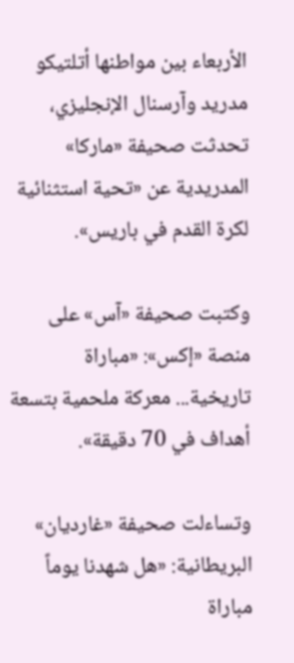الأربعاء بين مواطنها أتلتيكو مدريد وآرسنال الإنجليزي، تحدثت صحيفة «ماركا» المدريدية عن «تحية استثنائية لكرة القدم في باريس».

وكتبت صحيفة «آس» على منصة «إكس»: «مباراة تاريخية... معركة ملحمية بتسعة أهداف في 70 دقيقة».

وتساءلت صحيفة «غارديان» البريطانية: «هل شهدنا يوماً مباراة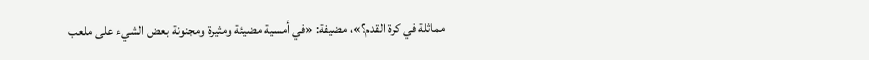مماثلة في كرة القدم؟»، مضيفة: «في أمسية مضيئة ومثيرة ومجنونة بعض الشيء على ملعب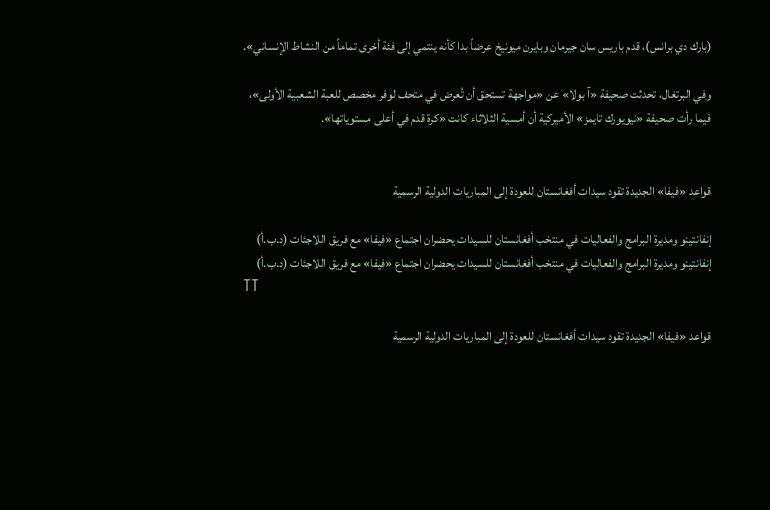(بارك دي برانس)، قدم باريس سان جيرمان وبايرن ميونيخ عرضاً بدا كأنه ينتمي إلى فئة أخرى تماماً من النشاط الإنساني».

وفي البرتغال، تحدثت صحيفة «آ بولا» عن «مواجهة تستحق أن تُعرض في متحف لوفر مخصص للعبة الشعبية الأولى»، فيما رأت صحيفة «نيويورك تايمز» الأميركية أن أمسية الثلاثاء كانت «كرة قدم في أعلى مستوياتها».


قواعد «فيفا» الجديدة تقود سيدات أفغانستان للعودة إلى المباريات الدولية الرسمية

إنفانتينو ومديرة البرامج والفعاليات في منتخب أفغانستان للسيدات يحضران اجتماع «فيفا» مع فريق اللاجئات (د.ب.أ)
إنفانتينو ومديرة البرامج والفعاليات في منتخب أفغانستان للسيدات يحضران اجتماع «فيفا» مع فريق اللاجئات (د.ب.أ)
TT

قواعد «فيفا» الجديدة تقود سيدات أفغانستان للعودة إلى المباريات الدولية الرسمية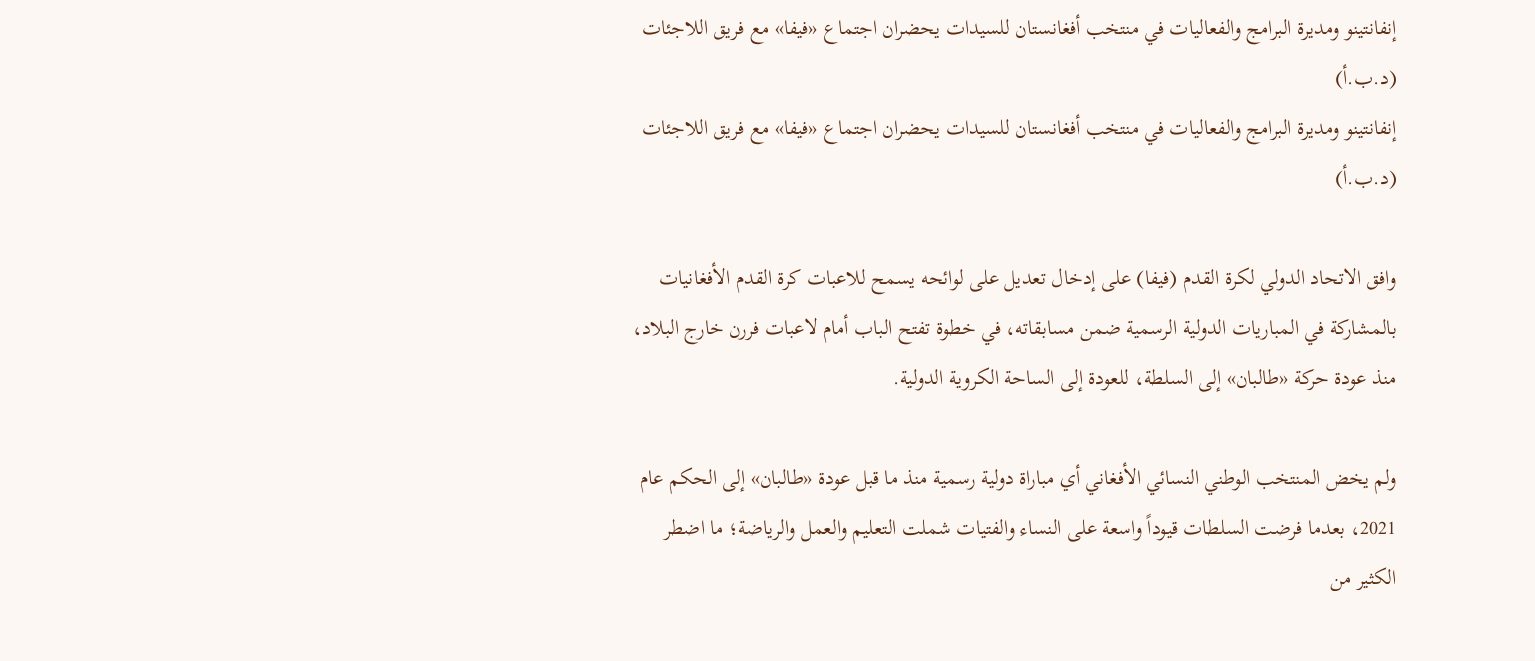إنفانتينو ومديرة البرامج والفعاليات في منتخب أفغانستان للسيدات يحضران اجتماع «فيفا» مع فريق اللاجئات (د.ب.أ)
إنفانتينو ومديرة البرامج والفعاليات في منتخب أفغانستان للسيدات يحضران اجتماع «فيفا» مع فريق اللاجئات (د.ب.أ)

وافق الاتحاد الدولي لكرة القدم (فيفا) على إدخال تعديل على لوائحه يسمح للاعبات كرة القدم الأفغانيات بالمشاركة في المباريات الدولية الرسمية ضمن مسابقاته، في خطوة تفتح الباب أمام لاعبات فررن خارج البلاد، منذ عودة حركة «طالبان» إلى السلطة، للعودة إلى الساحة الكروية الدولية.

ولم يخض المنتخب الوطني النسائي الأفغاني أي مباراة دولية رسمية منذ ما قبل عودة «طالبان» إلى الحكم عام 2021، بعدما فرضت السلطات قيوداً واسعة على النساء والفتيات شملت التعليم والعمل والرياضة؛ ما اضطر الكثير من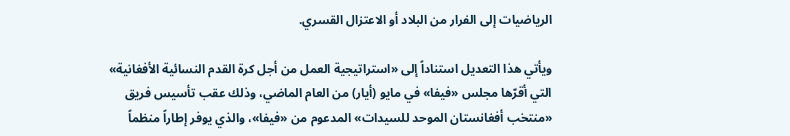الرياضيات إلى الفرار من البلاد أو الاعتزال القسري.

ويأتي هذا التعديل استناداً إلى «استراتيجية العمل من أجل كرة القدم النسائية الأفغانية» التي أقرّها مجلس «فيفا» في مايو (أيار) من العام الماضي، وذلك عقب تأسيس فريق «منتخب أفغانستان الموحد للسيدات» المدعوم من «فيفا»، والذي يوفر إطاراً منظماً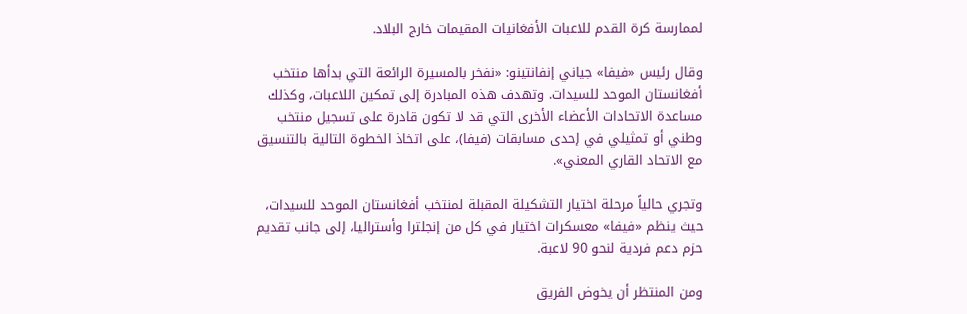لممارسة كرة القدم للاعبات الأفغانيات المقيمات خارج البلاد.

وقال رئيس «فيفا» جياني إنفانتينو: «نفخر بالمسيرة الرائعة التي بدأها منتخب أفغانستان الموحد للسيدات. وتهدف هذه المبادرة إلى تمكين اللاعبات، وكذلك مساعدة الاتحادات الأعضاء الأخرى التي قد لا تكون قادرة على تسجيل منتخب وطني أو تمثيلي في إحدى مسابقات (فيفا)، على اتخاذ الخطوة التالية بالتنسيق مع الاتحاد القاري المعني».

وتجري حالياً مرحلة اختيار التشكيلة المقبلة لمنتخب أفغانستان الموحد للسيدات، حيث ينظم «فيفا» معسكرات اختيار في كل من إنجلترا وأستراليا، إلى جانب تقديم حزم دعم فردية لنحو 90 لاعبة.

ومن المنتظر أن يخوض الفريق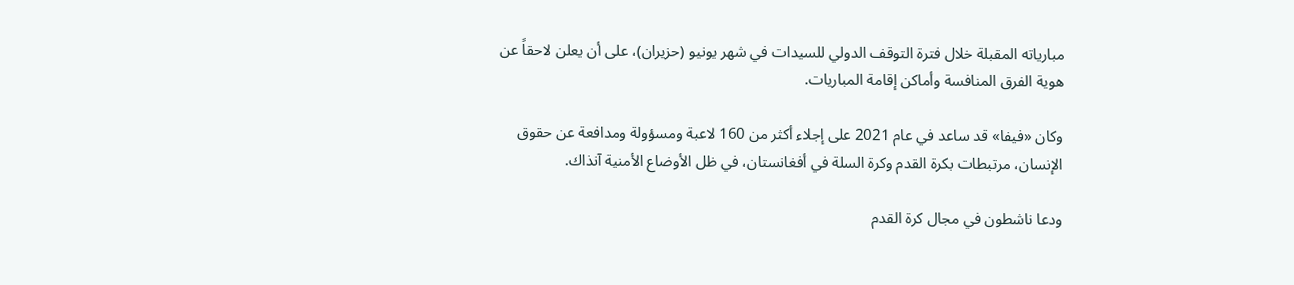مبارياته المقبلة خلال فترة التوقف الدولي للسيدات في شهر يونيو (حزيران)، على أن يعلن لاحقاً عن هوية الفرق المنافسة وأماكن إقامة المباريات.

وكان «فيفا» قد ساعد في عام 2021 على إجلاء أكثر من 160 لاعبة ومسؤولة ومدافعة عن حقوق الإنسان، مرتبطات بكرة القدم وكرة السلة في أفغانستان، في ظل الأوضاع الأمنية آنذاك.

ودعا ناشطون في مجال كرة القدم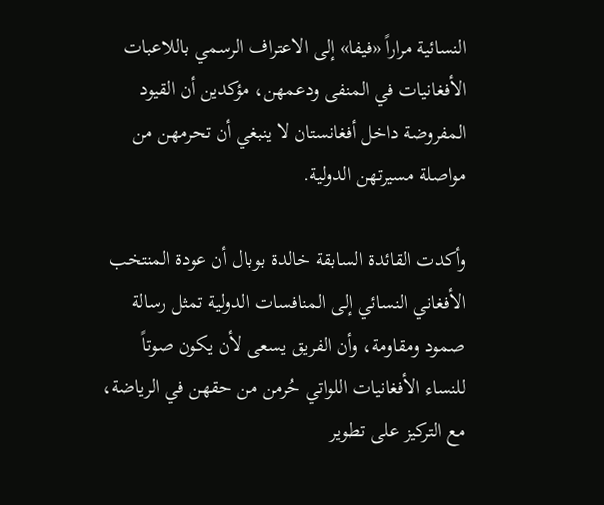النسائية مراراً «فيفا» إلى الاعتراف الرسمي باللاعبات الأفغانيات في المنفى ودعمهن، مؤكدين أن القيود المفروضة داخل أفغانستان لا ينبغي أن تحرمهن من مواصلة مسيرتهن الدولية.

وأكدت القائدة السابقة خالدة بوبال أن عودة المنتخب الأفغاني النسائي إلى المنافسات الدولية تمثل رسالة صمود ومقاومة، وأن الفريق يسعى لأن يكون صوتاً للنساء الأفغانيات اللواتي حُرمن من حقهن في الرياضة، مع التركيز على تطوير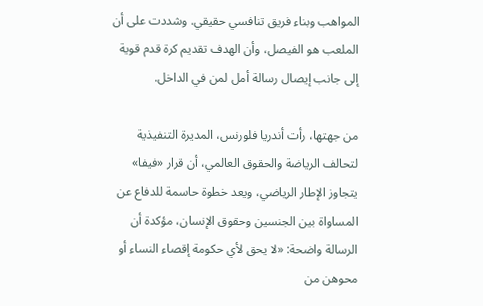المواهب وبناء فريق تنافسي حقيقي. وشددت على أن الملعب هو الفيصل، وأن الهدف تقديم كرة قدم قوية إلى جانب إيصال رسالة أمل لمن في الداخل.

من جهتها، رأت أندريا فلورنس، المديرة التنفيذية لتحالف الرياضة والحقوق العالمي، أن قرار «فيفا» يتجاوز الإطار الرياضي، ويعد خطوة حاسمة للدفاع عن المساواة بين الجنسين وحقوق الإنسان، مؤكدة أن الرسالة واضحة: «لا يحق لأي حكومة إقصاء النساء أو محوهن من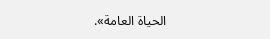الحياة العامة».